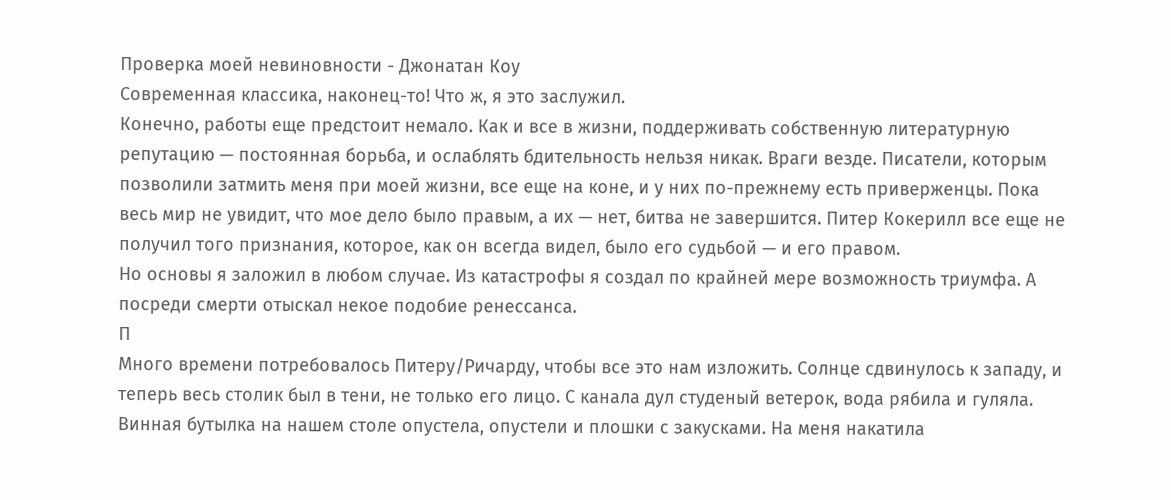Проверка моей невиновности - Джонатан Коу
Современная классика, наконец-то! Что ж, я это заслужил.
Конечно, работы еще предстоит немало. Как и все в жизни, поддерживать собственную литературную репутацию — постоянная борьба, и ослаблять бдительность нельзя никак. Враги везде. Писатели, которым позволили затмить меня при моей жизни, все еще на коне, и у них по-прежнему есть приверженцы. Пока весь мир не увидит, что мое дело было правым, а их — нет, битва не завершится. Питер Кокерилл все еще не получил того признания, которое, как он всегда видел, было его судьбой — и его правом.
Но основы я заложил в любом случае. Из катастрофы я создал по крайней мере возможность триумфа. А посреди смерти отыскал некое подобие ренессанса.
П
Много времени потребовалось Питеру/Ричарду, чтобы все это нам изложить. Солнце сдвинулось к западу, и теперь весь столик был в тени, не только его лицо. С канала дул студеный ветерок, вода рябила и гуляла. Винная бутылка на нашем столе опустела, опустели и плошки с закусками. На меня накатила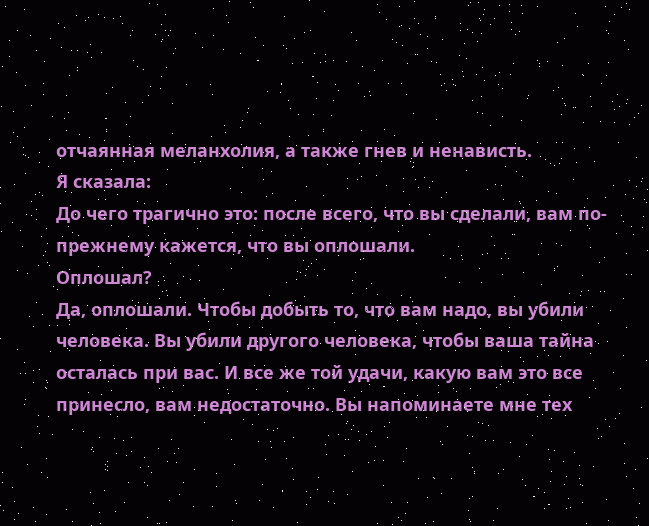отчаянная меланхолия, а также гнев и ненависть.
Я сказала:
До чего трагично это: после всего, что вы сделали, вам по-прежнему кажется, что вы оплошали.
Оплошал?
Да, оплошали. Чтобы добыть то, что вам надо, вы убили человека. Вы убили другого человека, чтобы ваша тайна осталась при вас. И все же той удачи, какую вам это все принесло, вам недостаточно. Вы напоминаете мне тех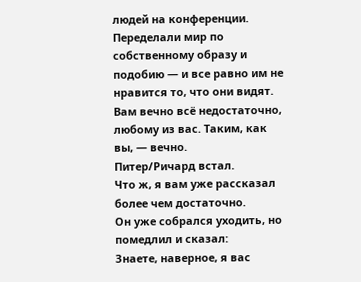людей на конференции. Переделали мир по собственному образу и подобию — и все равно им не нравится то, что они видят. Вам вечно всё недостаточно, любому из вас. Таким, как вы, — вечно.
Питер/Ричард встал.
Что ж, я вам уже рассказал более чем достаточно.
Он уже собрался уходить, но помедлил и сказал:
Знаете, наверное, я вас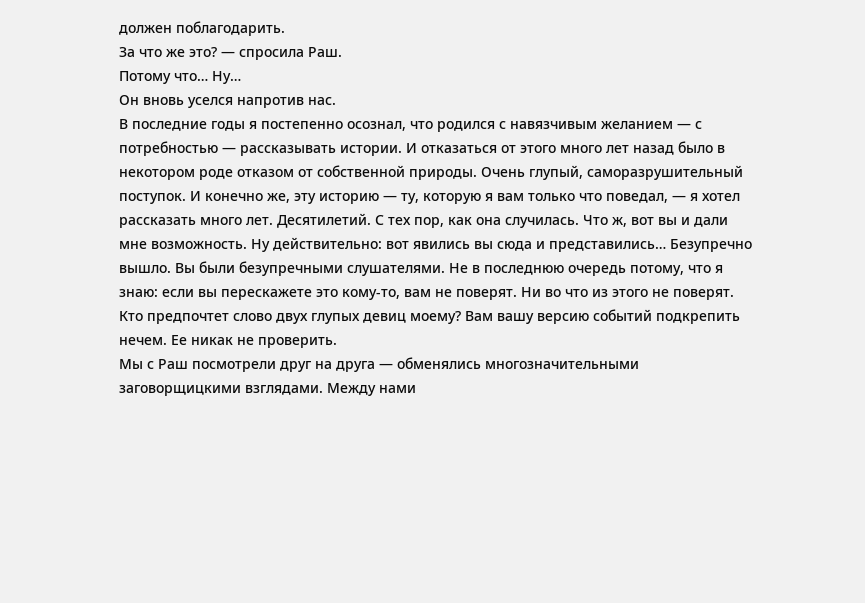должен поблагодарить.
За что же это? — спросила Раш.
Потому что… Ну…
Он вновь уселся напротив нас.
В последние годы я постепенно осознал, что родился с навязчивым желанием — с потребностью — рассказывать истории. И отказаться от этого много лет назад было в некотором роде отказом от собственной природы. Очень глупый, саморазрушительный поступок. И конечно же, эту историю — ту, которую я вам только что поведал, — я хотел рассказать много лет. Десятилетий. С тех пор, как она случилась. Что ж, вот вы и дали мне возможность. Ну действительно: вот явились вы сюда и представились… Безупречно вышло. Вы были безупречными слушателями. Не в последнюю очередь потому, что я знаю: если вы перескажете это кому-то, вам не поверят. Ни во что из этого не поверят. Кто предпочтет слово двух глупых девиц моему? Вам вашу версию событий подкрепить нечем. Ее никак не проверить.
Мы с Раш посмотрели друг на друга — обменялись многозначительными заговорщицкими взглядами. Между нами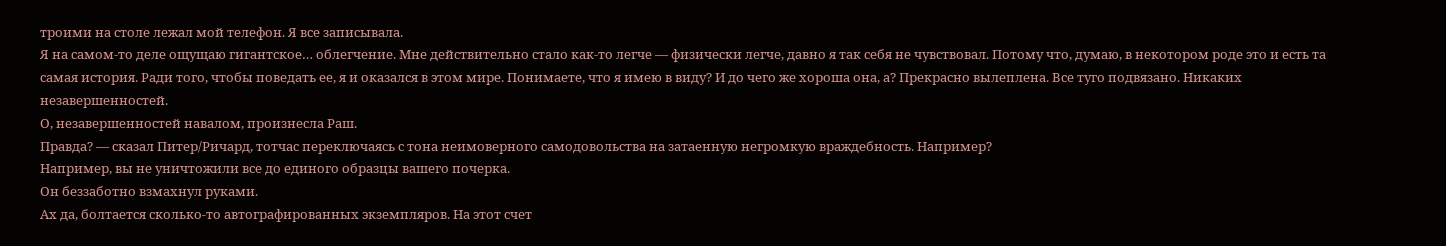троими на столе лежал мой телефон. Я все записывала.
Я на самом-то деле ощущаю гигантское… облегчение. Мне действительно стало как-то легче — физически легче, давно я так себя не чувствовал. Потому что, думаю, в некотором роде это и есть та самая история. Ради того, чтобы поведать ее, я и оказался в этом мире. Понимаете, что я имею в виду? И до чего же хороша она, а? Прекрасно вылеплена. Все туго подвязано. Никаких незавершенностей.
О, незавершенностей навалом, произнесла Раш.
Правда? — сказал Питер/Ричард, тотчас переключаясь с тона неимоверного самодовольства на затаенную негромкую враждебность. Например?
Например, вы не уничтожили все до единого образцы вашего почерка.
Он беззаботно взмахнул руками.
Ах да, болтается сколько-то автографированных экземпляров. На этот счет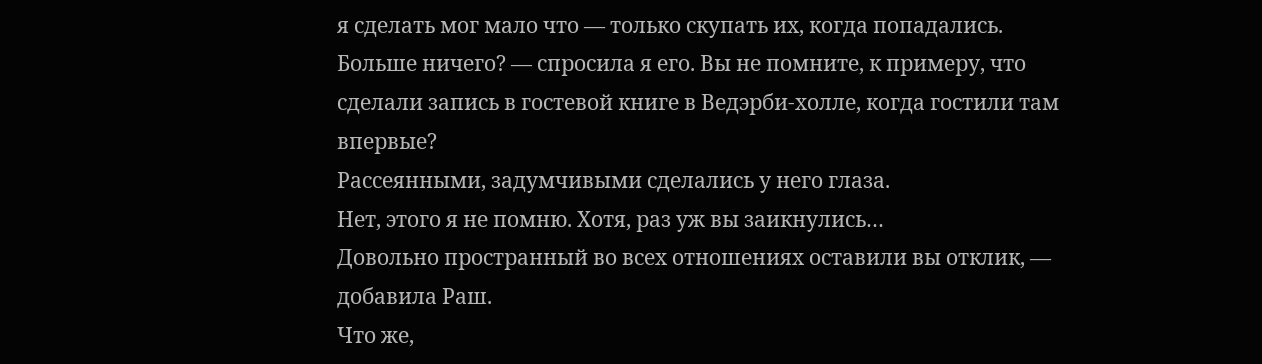я сделать мог мало что — только скупать их, когда попадались.
Больше ничего? — спросила я его. Вы не помните, к примеру, что сделали запись в гостевой книге в Ведэрби-холле, когда гостили там впервые?
Рассеянными, задумчивыми сделались у него глаза.
Нет, этого я не помню. Хотя, раз уж вы заикнулись…
Довольно пространный во всех отношениях оставили вы отклик, — добавила Раш.
Что же,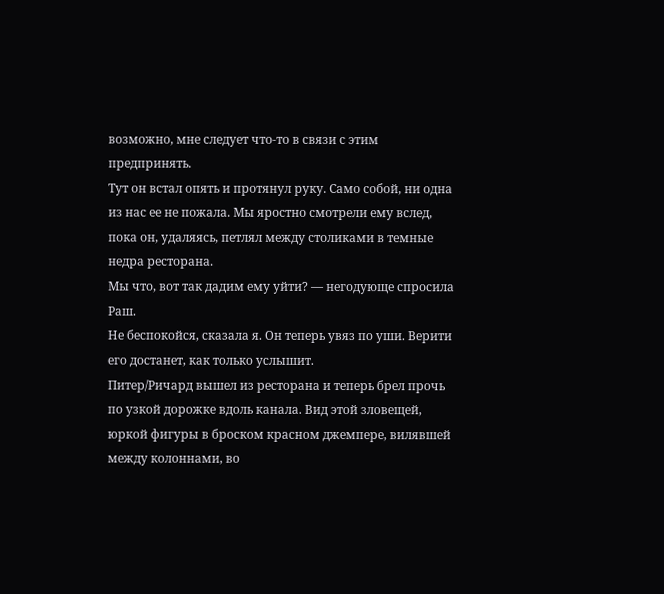возможно, мне следует что-то в связи с этим предпринять.
Тут он встал опять и протянул руку. Само собой, ни одна из нас ее не пожала. Мы яростно смотрели ему вслед, пока он, удаляясь, петлял между столиками в темные недра ресторана.
Мы что, вот так дадим ему уйти? — негодующе спросила Раш.
Не беспокойся, сказала я. Он теперь увяз по уши. Верити его достанет, как только услышит.
Питер/Ричард вышел из ресторана и теперь брел прочь по узкой дорожке вдоль канала. Вид этой зловещей, юркой фигуры в броском красном джемпере, вилявшей между колоннами, во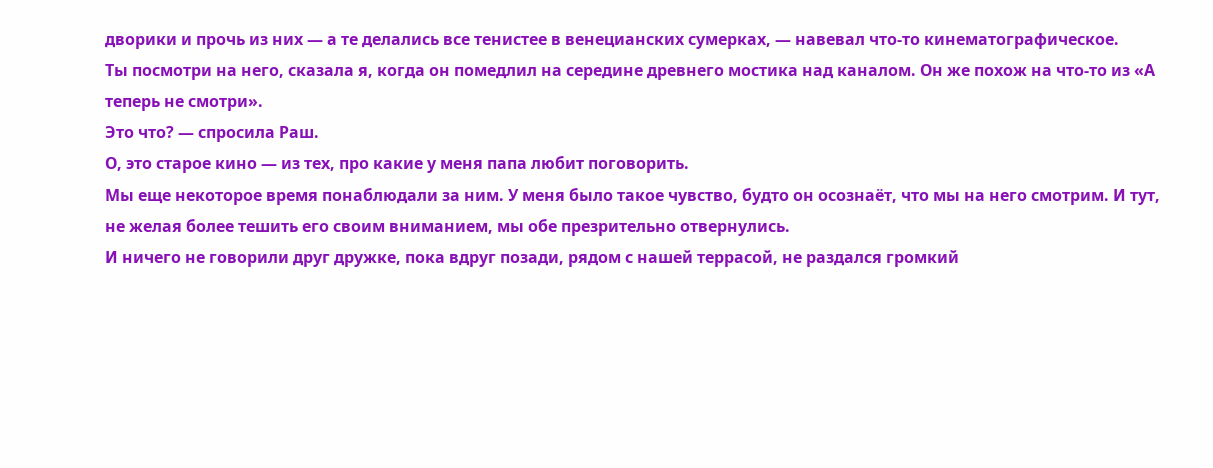дворики и прочь из них — а те делались все тенистее в венецианских сумерках, — навевал что-то кинематографическое.
Ты посмотри на него, сказала я, когда он помедлил на середине древнего мостика над каналом. Он же похож на что-то из «А теперь не смотри».
Это что? — спросила Раш.
О, это старое кино — из тех, про какие у меня папа любит поговорить.
Мы еще некоторое время понаблюдали за ним. У меня было такое чувство, будто он осознаёт, что мы на него смотрим. И тут, не желая более тешить его своим вниманием, мы обе презрительно отвернулись.
И ничего не говорили друг дружке, пока вдруг позади, рядом с нашей террасой, не раздался громкий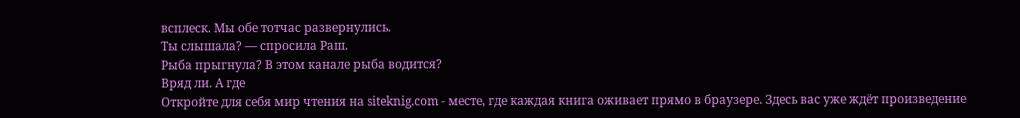всплеск. Мы обе тотчас развернулись.
Ты слышала? — спросила Раш.
Рыба прыгнула? В этом канале рыба водится?
Вряд ли. А где
Откройте для себя мир чтения на siteknig.com - месте, где каждая книга оживает прямо в браузере. Здесь вас уже ждёт произведение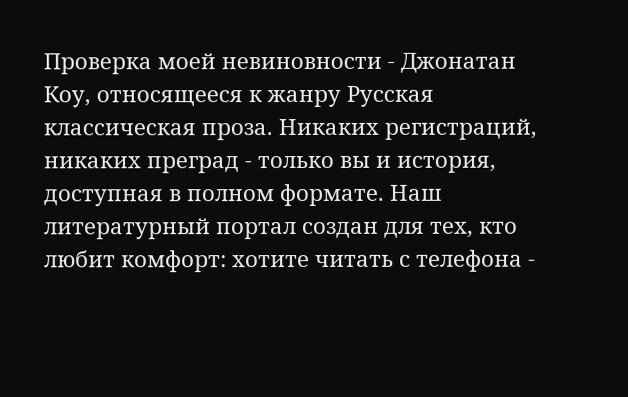Проверка моей невиновности - Джонатан Коу, относящееся к жанру Русская классическая проза. Никаких регистраций, никаких преград - только вы и история, доступная в полном формате. Наш литературный портал создан для тех, кто любит комфорт: хотите читать с телефона -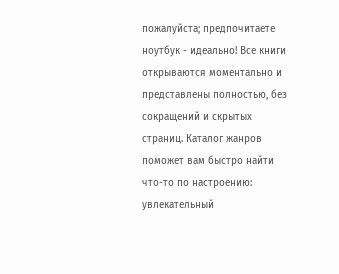пожалуйста; предпочитаете ноутбук - идеально! Все книги открываются моментально и представлены полностью, без сокращений и скрытых страниц. Каталог жанров поможет вам быстро найти что-то по настроению: увлекательный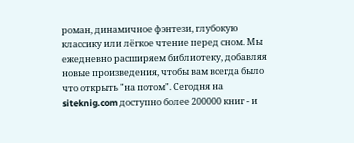роман, динамичное фэнтези, глубокую классику или лёгкое чтение перед сном. Мы ежедневно расширяем библиотеку, добавляя новые произведения, чтобы вам всегда было что открыть "на потом". Сегодня на siteknig.com доступно более 200000 книг - и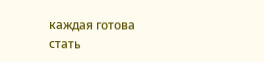каждая готова стать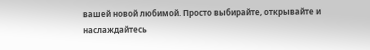вашей новой любимой. Просто выбирайте, открывайте и наслаждайтесь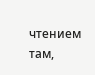чтением там,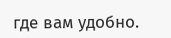где вам удобно.